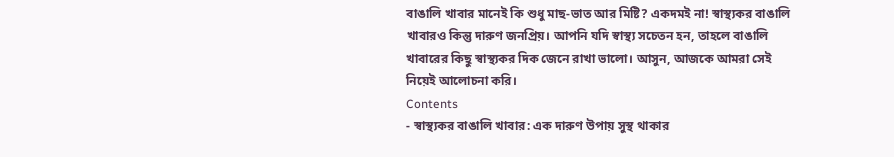বাঙালি খাবার মানেই কি শুধু মাছ-ভাত আর মিষ্টি? একদমই না! স্বাস্থ্যকর বাঙালি খাবারও কিন্তু দারুণ জনপ্রিয়। আপনি যদি স্বাস্থ্য সচেতন হন, তাহলে বাঙালি খাবারের কিছু স্বাস্থ্যকর দিক জেনে রাখা ভালো। আসুন, আজকে আমরা সেই নিয়েই আলোচনা করি।
Contents
- স্বাস্থ্যকর বাঙালি খাবার: এক দারুণ উপায় সুস্থ থাকার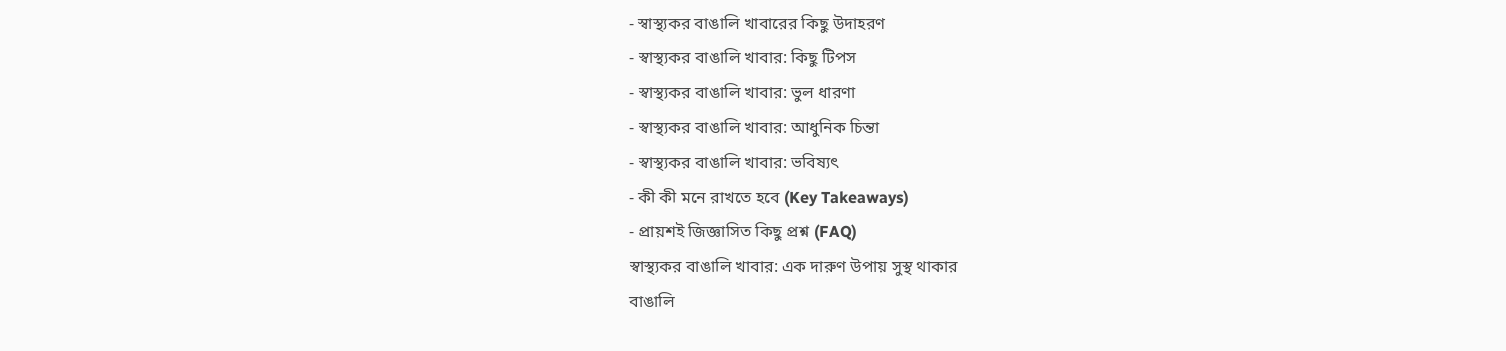- স্বাস্থ্যকর বাঙালি খাবারের কিছু উদাহরণ
- স্বাস্থ্যকর বাঙালি খাবার: কিছু টিপস
- স্বাস্থ্যকর বাঙালি খাবার: ভুল ধারণা
- স্বাস্থ্যকর বাঙালি খাবার: আধুনিক চিন্তা
- স্বাস্থ্যকর বাঙালি খাবার: ভবিষ্যৎ
- কী কী মনে রাখতে হবে (Key Takeaways)
- প্রায়শই জিজ্ঞাসিত কিছু প্রশ্ন (FAQ)
স্বাস্থ্যকর বাঙালি খাবার: এক দারুণ উপায় সুস্থ থাকার
বাঙালি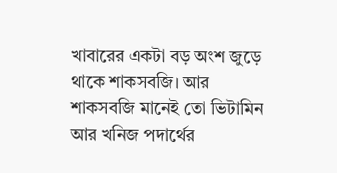খাবারের একটা বড় অংশ জুড়ে থাকে শাকসবজি। আর শাকসবজি মানেই তো ভিটামিন আর খনিজ পদার্থের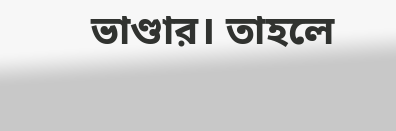ভাণ্ডার। তাহলে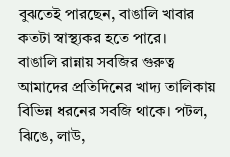বুঝতেই পারছেন, বাঙালি খাবার কতটা স্বাস্থ্যকর হতে পারে।
বাঙালি রান্নায় সবজির গুরুত্ব
আমাদের প্রতিদিনের খাদ্য তালিকায় বিভিন্ন ধরনের সবজি থাকে। পটল, ঝিঙে, লাউ,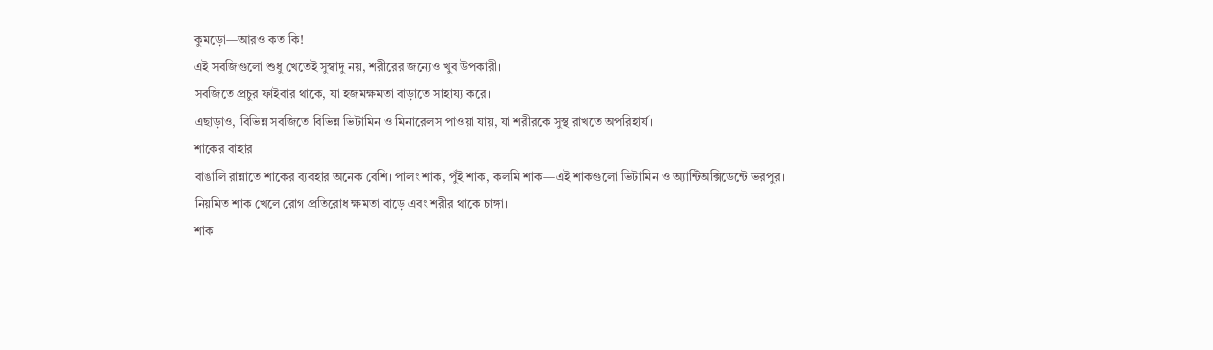কুমড়ো—আরও কত কি!
এই সবজিগুলো শুধু খেতেই সুস্বাদু নয়, শরীরের জন্যেও খুব উপকারী।
সবজিতে প্রচুর ফাইবার থাকে, যা হজমক্ষমতা বাড়াতে সাহায্য করে।
এছাড়াও, বিভিন্ন সবজিতে বিভিন্ন ভিটামিন ও মিনারেলস পাওয়া যায়, যা শরীরকে সুস্থ রাখতে অপরিহার্য।
শাকের বাহার
বাঙালি রান্নাতে শাকের ব্যবহার অনেক বেশি। পালং শাক, পুঁই শাক, কলমি শাক—এই শাকগুলো ভিটামিন ও অ্যান্টিঅক্সিডেন্টে ভরপুর।
নিয়মিত শাক খেলে রোগ প্রতিরোধ ক্ষমতা বাড়ে এবং শরীর থাকে চাঙ্গা।
শাক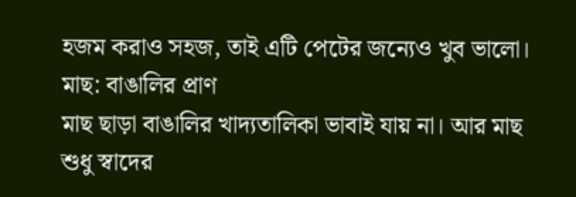হজম করাও সহজ, তাই এটি পেটের জন্যেও খুব ভালো।
মাছ: বাঙালির প্রাণ
মাছ ছাড়া বাঙালির খাদ্যতালিকা ভাবাই যায় না। আর মাছ শুধু স্বাদের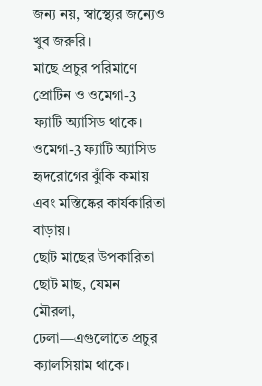জন্য নয়, স্বাস্থ্যের জন্যেও খুব জরুরি।
মাছে প্রচুর পরিমাণে প্রোটিন ও ওমেগা-3 ফ্যাটি অ্যাসিড থাকে।
ওমেগা-3 ফ্যাটি অ্যাসিড হৃদরোগের ঝুঁকি কমায় এবং মস্তিষ্কের কার্যকারিতা বাড়ায়।
ছোট মাছের উপকারিতা
ছোট মাছ, যেমন মৌরলা, ঢেলা—এগুলোতে প্রচুর ক্যালসিয়াম থাকে।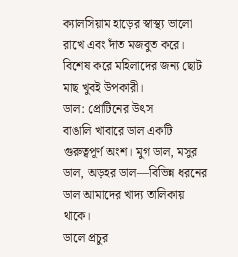ক্যালসিয়াম হাড়ের স্বাস্থ্য ভালো রাখে এবং দাঁত মজবুত করে।
বিশেষ করে মহিলাদের জন্য ছোট মাছ খুবই উপকারী।
ডাল: প্রোটিনের উৎস
বাঙালি খাবারে ডাল একটি গুরুত্বপূর্ণ অংশ। মুগ ডাল, মসুর ডাল, অড়হর ডাল—বিভিন্ন ধরনের ডাল আমাদের খাদ্য তালিকায় থাকে।
ডালে প্রচুর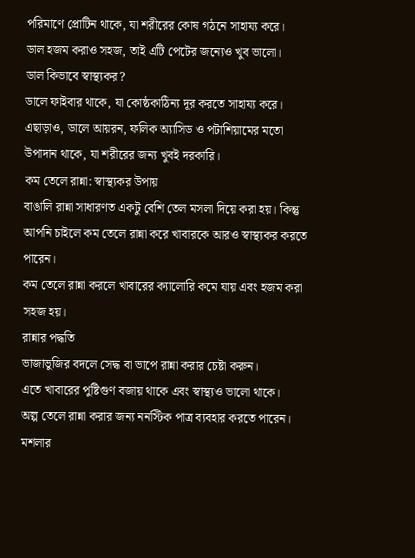পরিমাণে প্রোটিন থাকে, যা শরীরের কোষ গঠনে সাহায্য করে।
ডাল হজম করাও সহজ, তাই এটি পেটের জন্যেও খুব ভালো।
ডাল কিভাবে স্বাস্থ্যকর?
ডালে ফাইবার থাকে, যা কোষ্ঠকাঠিন্য দূর করতে সাহায্য করে।
এছাড়াও, ডালে আয়রন, ফলিক অ্যাসিড ও পটাশিয়ামের মতো উপাদান থাকে, যা শরীরের জন্য খুবই দরকারি।
কম তেলে রান্না: স্বাস্থ্যকর উপায়
বাঙালি রান্না সাধারণত একটু বেশি তেল মসলা দিয়ে করা হয়। কিন্তু আপনি চাইলে কম তেলে রান্না করে খাবারকে আরও স্বাস্থ্যকর করতে পারেন।
কম তেলে রান্না করলে খাবারের ক্যালোরি কমে যায় এবং হজম করা সহজ হয়।
রান্নার পদ্ধতি
ভাজাভুজির বদলে সেদ্ধ বা ভাপে রান্না করার চেষ্টা করুন।
এতে খাবারের পুষ্টিগুণ বজায় থাকে এবং স্বাস্থ্যও ভালো থাকে।
অল্প তেলে রান্না করার জন্য ননস্টিক পাত্র ব্যবহার করতে পারেন।
মশলার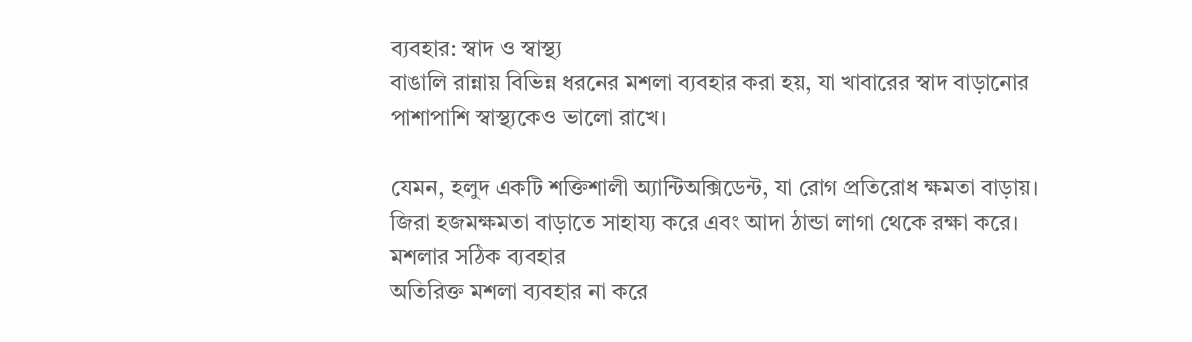ব্যবহার: স্বাদ ও স্বাস্থ্য
বাঙালি রান্নায় বিভিন্ন ধরনের মশলা ব্যবহার করা হয়, যা খাবারের স্বাদ বাড়ানোর পাশাপাশি স্বাস্থ্যকেও ভালো রাখে।

যেমন, হলুদ একটি শক্তিশালী অ্যান্টিঅক্সিডেন্ট, যা রোগ প্রতিরোধ ক্ষমতা বাড়ায়।
জিরা হজমক্ষমতা বাড়াতে সাহায্য করে এবং আদা ঠান্ডা লাগা থেকে রক্ষা করে।
মশলার সঠিক ব্যবহার
অতিরিক্ত মশলা ব্যবহার না করে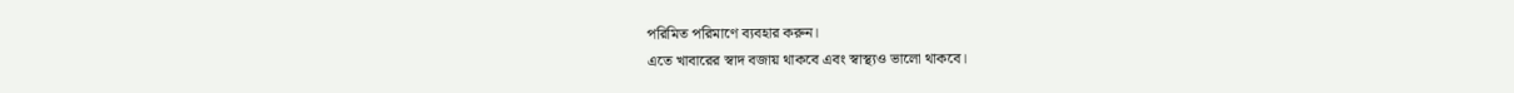পরিমিত পরিমাণে ব্যবহার করুন।
এতে খাবারের স্বাদ বজায় থাকবে এবং স্বাস্থ্যও ভালো থাকবে।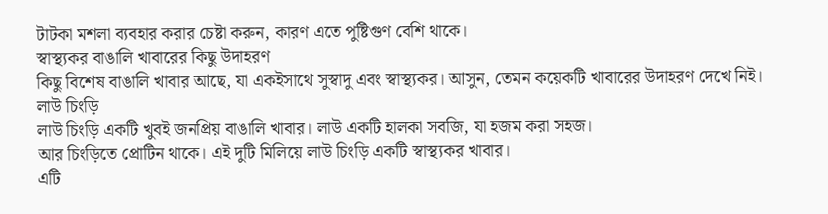টাটকা মশলা ব্যবহার করার চেষ্টা করুন, কারণ এতে পুষ্টিগুণ বেশি থাকে।
স্বাস্থ্যকর বাঙালি খাবারের কিছু উদাহরণ
কিছু বিশেষ বাঙালি খাবার আছে, যা একইসাথে সুস্বাদু এবং স্বাস্থ্যকর। আসুন, তেমন কয়েকটি খাবারের উদাহরণ দেখে নিই।
লাউ চিংড়ি
লাউ চিংড়ি একটি খুবই জনপ্রিয় বাঙালি খাবার। লাউ একটি হালকা সবজি, যা হজম করা সহজ।
আর চিংড়িতে প্রোটিন থাকে। এই দুটি মিলিয়ে লাউ চিংড়ি একটি স্বাস্থ্যকর খাবার।
এটি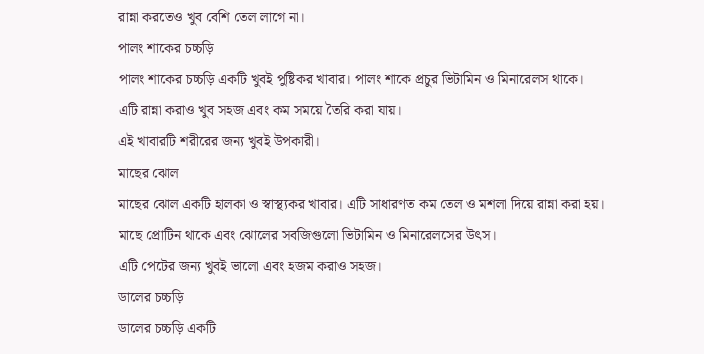রান্না করতেও খুব বেশি তেল লাগে না।
পালং শাকের চচ্চড়ি
পালং শাকের চচ্চড়ি একটি খুবই পুষ্টিকর খাবার। পালং শাকে প্রচুর ভিটামিন ও মিনারেলস থাকে।
এটি রান্না করাও খুব সহজ এবং কম সময়ে তৈরি করা যায়।
এই খাবারটি শরীরের জন্য খুবই উপকারী।
মাছের ঝোল
মাছের ঝোল একটি হালকা ও স্বাস্থ্যকর খাবার। এটি সাধারণত কম তেল ও মশলা দিয়ে রান্না করা হয়।
মাছে প্রোটিন থাকে এবং ঝোলের সবজিগুলো ভিটামিন ও মিনারেলসের উৎস।
এটি পেটের জন্য খুবই ভালো এবং হজম করাও সহজ।
ডালের চচ্চড়ি
ডালের চচ্চড়ি একটি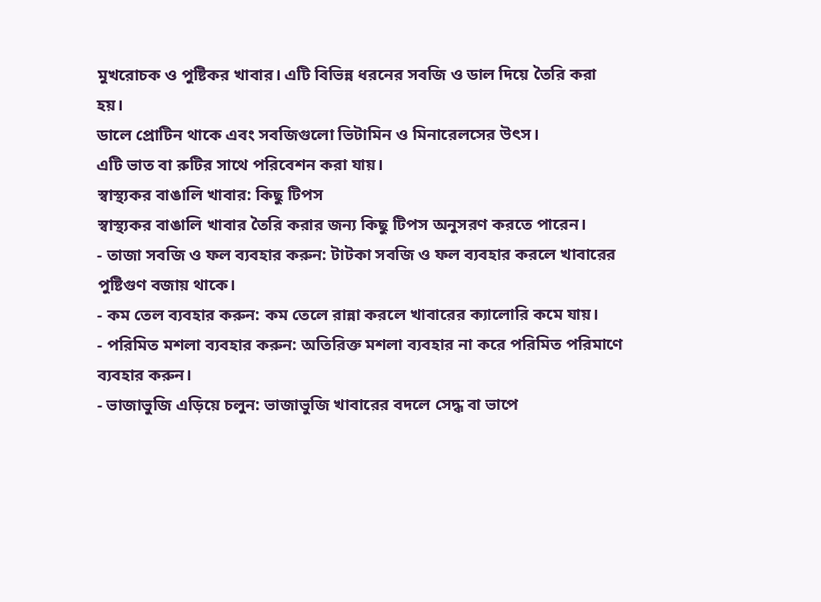মুখরোচক ও পুষ্টিকর খাবার। এটি বিভিন্ন ধরনের সবজি ও ডাল দিয়ে তৈরি করা হয়।
ডালে প্রোটিন থাকে এবং সবজিগুলো ভিটামিন ও মিনারেলসের উৎস।
এটি ভাত বা রুটির সাথে পরিবেশন করা যায়।
স্বাস্থ্যকর বাঙালি খাবার: কিছু টিপস
স্বাস্থ্যকর বাঙালি খাবার তৈরি করার জন্য কিছু টিপস অনুসরণ করতে পারেন।
- তাজা সবজি ও ফল ব্যবহার করুন: টাটকা সবজি ও ফল ব্যবহার করলে খাবারের পুষ্টিগুণ বজায় থাকে।
- কম তেল ব্যবহার করুন: কম তেলে রান্না করলে খাবারের ক্যালোরি কমে যায়।
- পরিমিত মশলা ব্যবহার করুন: অতিরিক্ত মশলা ব্যবহার না করে পরিমিত পরিমাণে ব্যবহার করুন।
- ভাজাভুজি এড়িয়ে চলুন: ভাজাভুজি খাবারের বদলে সেদ্ধ বা ভাপে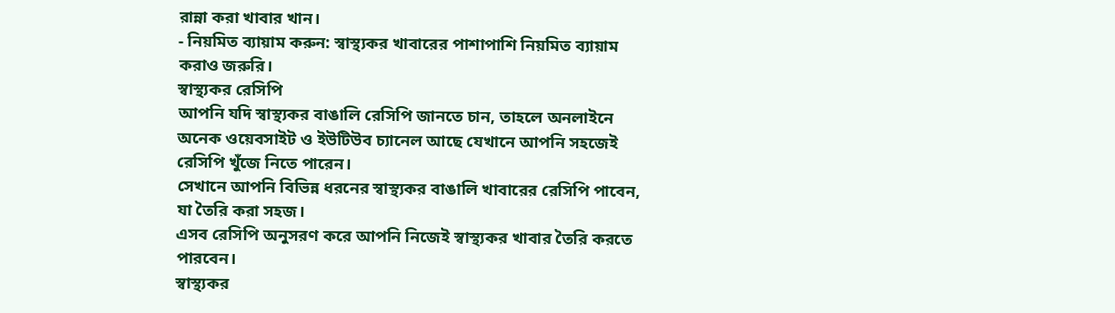রান্না করা খাবার খান।
- নিয়মিত ব্যায়াম করুন: স্বাস্থ্যকর খাবারের পাশাপাশি নিয়মিত ব্যায়াম করাও জরুরি।
স্বাস্থ্যকর রেসিপি
আপনি যদি স্বাস্থ্যকর বাঙালি রেসিপি জানতে চান, তাহলে অনলাইনে অনেক ওয়েবসাইট ও ইউটিউব চ্যানেল আছে যেখানে আপনি সহজেই রেসিপি খুঁজে নিতে পারেন।
সেখানে আপনি বিভিন্ন ধরনের স্বাস্থ্যকর বাঙালি খাবারের রেসিপি পাবেন, যা তৈরি করা সহজ।
এসব রেসিপি অনুসরণ করে আপনি নিজেই স্বাস্থ্যকর খাবার তৈরি করতে পারবেন।
স্বাস্থ্যকর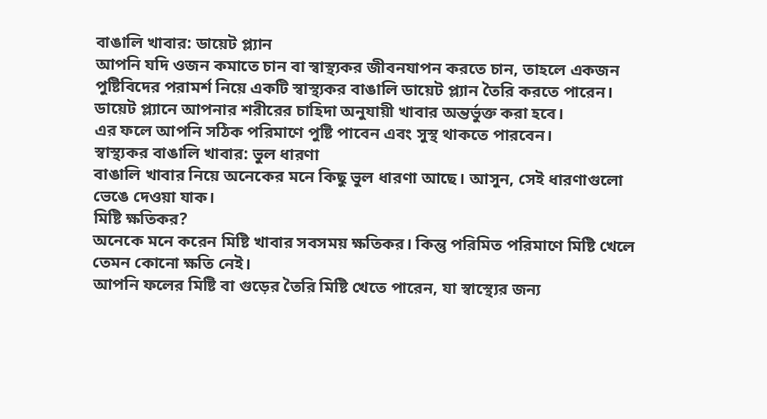বাঙালি খাবার: ডায়েট প্ল্যান
আপনি যদি ওজন কমাতে চান বা স্বাস্থ্যকর জীবনযাপন করতে চান, তাহলে একজন পুষ্টিবিদের পরামর্শ নিয়ে একটি স্বাস্থ্যকর বাঙালি ডায়েট প্ল্যান তৈরি করতে পারেন।
ডায়েট প্ল্যানে আপনার শরীরের চাহিদা অনুযায়ী খাবার অন্তর্ভুক্ত করা হবে।
এর ফলে আপনি সঠিক পরিমাণে পুষ্টি পাবেন এবং সুস্থ থাকতে পারবেন।
স্বাস্থ্যকর বাঙালি খাবার: ভুল ধারণা
বাঙালি খাবার নিয়ে অনেকের মনে কিছু ভুল ধারণা আছে। আসুন, সেই ধারণাগুলো ভেঙে দেওয়া যাক।
মিষ্টি ক্ষতিকর?
অনেকে মনে করেন মিষ্টি খাবার সবসময় ক্ষতিকর। কিন্তু পরিমিত পরিমাণে মিষ্টি খেলে তেমন কোনো ক্ষতি নেই।
আপনি ফলের মিষ্টি বা গুড়ের তৈরি মিষ্টি খেতে পারেন, যা স্বাস্থ্যের জন্য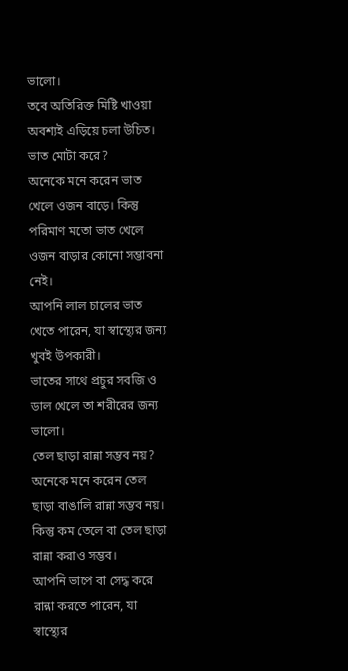ভালো।
তবে অতিরিক্ত মিষ্টি খাওয়া অবশ্যই এড়িয়ে চলা উচিত।
ভাত মোটা করে?
অনেকে মনে করেন ভাত খেলে ওজন বাড়ে। কিন্তু পরিমাণ মতো ভাত খেলে ওজন বাড়ার কোনো সম্ভাবনা নেই।
আপনি লাল চালের ভাত খেতে পারেন, যা স্বাস্থ্যের জন্য খুবই উপকারী।
ভাতের সাথে প্রচুর সবজি ও ডাল খেলে তা শরীরের জন্য ভালো।
তেল ছাড়া রান্না সম্ভব নয়?
অনেকে মনে করেন তেল ছাড়া বাঙালি রান্না সম্ভব নয়। কিন্তু কম তেলে বা তেল ছাড়া রান্না করাও সম্ভব।
আপনি ভাপে বা সেদ্ধ করে রান্না করতে পারেন, যা স্বাস্থ্যের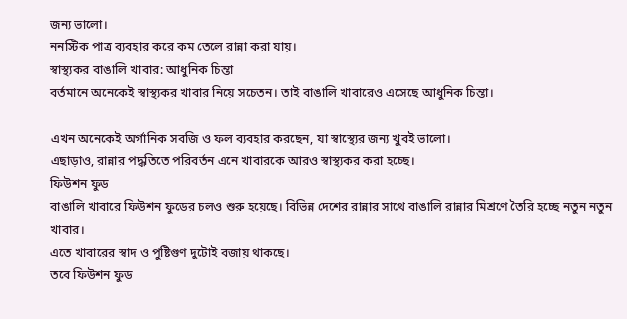জন্য ভালো।
ননস্টিক পাত্র ব্যবহার করে কম তেলে রান্না করা যায়।
স্বাস্থ্যকর বাঙালি খাবার: আধুনিক চিন্তা
বর্তমানে অনেকেই স্বাস্থ্যকর খাবার নিয়ে সচেতন। তাই বাঙালি খাবারেও এসেছে আধুনিক চিন্তা।

এখন অনেকেই অর্গানিক সবজি ও ফল ব্যবহার করছেন, যা স্বাস্থ্যের জন্য খুবই ভালো।
এছাড়াও, রান্নার পদ্ধতিতে পরিবর্তন এনে খাবারকে আরও স্বাস্থ্যকর করা হচ্ছে।
ফিউশন ফুড
বাঙালি খাবারে ফিউশন ফুডের চলও শুরু হয়েছে। বিভিন্ন দেশের রান্নার সাথে বাঙালি রান্নার মিশ্রণে তৈরি হচ্ছে নতুন নতুন খাবার।
এতে খাবারের স্বাদ ও পুষ্টিগুণ দুটোই বজায় থাকছে।
তবে ফিউশন ফুড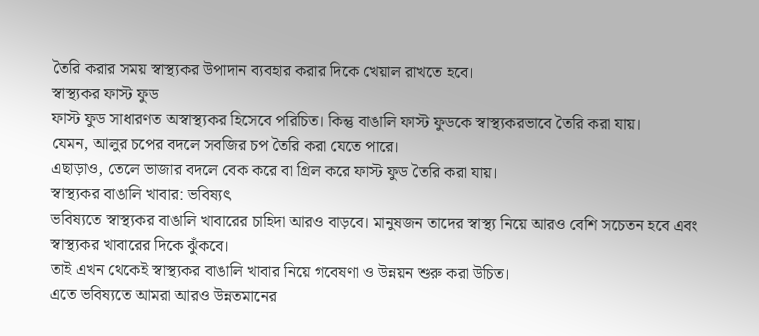তৈরি করার সময় স্বাস্থ্যকর উপাদান ব্যবহার করার দিকে খেয়াল রাখতে হবে।
স্বাস্থ্যকর ফাস্ট ফুড
ফাস্ট ফুড সাধারণত অস্বাস্থ্যকর হিসেবে পরিচিত। কিন্তু বাঙালি ফাস্ট ফুডকে স্বাস্থ্যকরভাবে তৈরি করা যায়।
যেমন, আলুর চপের বদলে সবজির চপ তৈরি করা যেতে পারে।
এছাড়াও, তেলে ভাজার বদলে বেক করে বা গ্রিল করে ফাস্ট ফুড তৈরি করা যায়।
স্বাস্থ্যকর বাঙালি খাবার: ভবিষ্যৎ
ভবিষ্যতে স্বাস্থ্যকর বাঙালি খাবারের চাহিদা আরও বাড়বে। মানুষজন তাদের স্বাস্থ্য নিয়ে আরও বেশি সচেতন হবে এবং স্বাস্থ্যকর খাবারের দিকে ঝুঁকবে।
তাই এখন থেকেই স্বাস্থ্যকর বাঙালি খাবার নিয়ে গবেষণা ও উন্নয়ন শুরু করা উচিত।
এতে ভবিষ্যতে আমরা আরও উন্নতমানের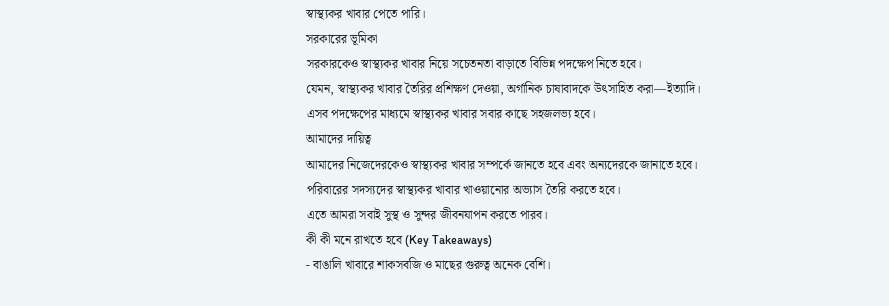স্বাস্থ্যকর খাবার পেতে পারি।
সরকারের ভূমিকা
সরকারকেও স্বাস্থ্যকর খাবার নিয়ে সচেতনতা বাড়াতে বিভিন্ন পদক্ষেপ নিতে হবে।
যেমন, স্বাস্থ্যকর খাবার তৈরির প্রশিক্ষণ দেওয়া, অর্গানিক চাষাবাদকে উৎসাহিত করা—ইত্যাদি।
এসব পদক্ষেপের মাধ্যমে স্বাস্থ্যকর খাবার সবার কাছে সহজলভ্য হবে।
আমাদের দায়িত্ব
আমাদের নিজেদেরকেও স্বাস্থ্যকর খাবার সম্পর্কে জানতে হবে এবং অন্যদেরকে জানাতে হবে।
পরিবারের সদস্যদের স্বাস্থ্যকর খাবার খাওয়ানোর অভ্যাস তৈরি করতে হবে।
এতে আমরা সবাই সুস্থ ও সুন্দর জীবনযাপন করতে পারব।
কী কী মনে রাখতে হবে (Key Takeaways)
- বাঙালি খাবারে শাকসবজি ও মাছের গুরুত্ব অনেক বেশি।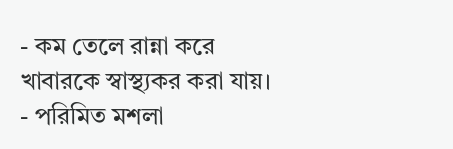- কম তেলে রান্না করে খাবারকে স্বাস্থ্যকর করা যায়।
- পরিমিত মশলা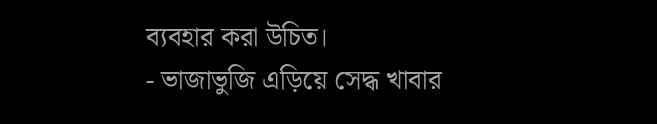ব্যবহার করা উচিত।
- ভাজাভুজি এড়িয়ে সেদ্ধ খাবার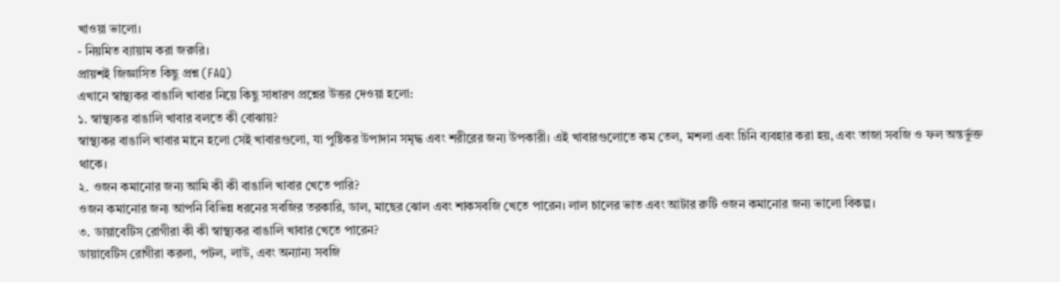খাওয়া ভালো।
- নিয়মিত ব্যায়াম করা জরুরি।
প্রায়শই জিজ্ঞাসিত কিছু প্রশ্ন (FAQ)
এখানে স্বাস্থ্যকর বাঙালি খাবার নিয়ে কিছু সাধারণ প্রশ্নের উত্তর দেওয়া হলো:
১. স্বাস্থ্যকর বাঙালি খাবার বলতে কী বোঝায়?
স্বাস্থ্যকর বাঙালি খাবার মানে হলো সেই খাবারগুলো, যা পুষ্টিকর উপাদান সমৃদ্ধ এবং শরীরের জন্য উপকারী। এই খাবারগুলোতে কম তেল, মশলা এবং চিনি ব্যবহার করা হয়, এবং তাজা সবজি ও ফল অন্তর্ভুক্ত থাকে।
২. ওজন কমানোর জন্য আমি কী কী বাঙালি খাবার খেতে পারি?
ওজন কমানোর জন্য আপনি বিভিন্ন ধরনের সবজির তরকারি, ডাল, মাছের ঝোল এবং শাকসবজি খেতে পারেন। লাল চালের ভাত এবং আটার রুটি ওজন কমানোর জন্য ভালো বিকল্প।
৩. ডায়াবেটিস রোগীরা কী কী স্বাস্থ্যকর বাঙালি খাবার খেতে পারেন?
ডায়াবেটিস রোগীরা করলা, পটল, লাউ, এবং অন্যান্য সবজি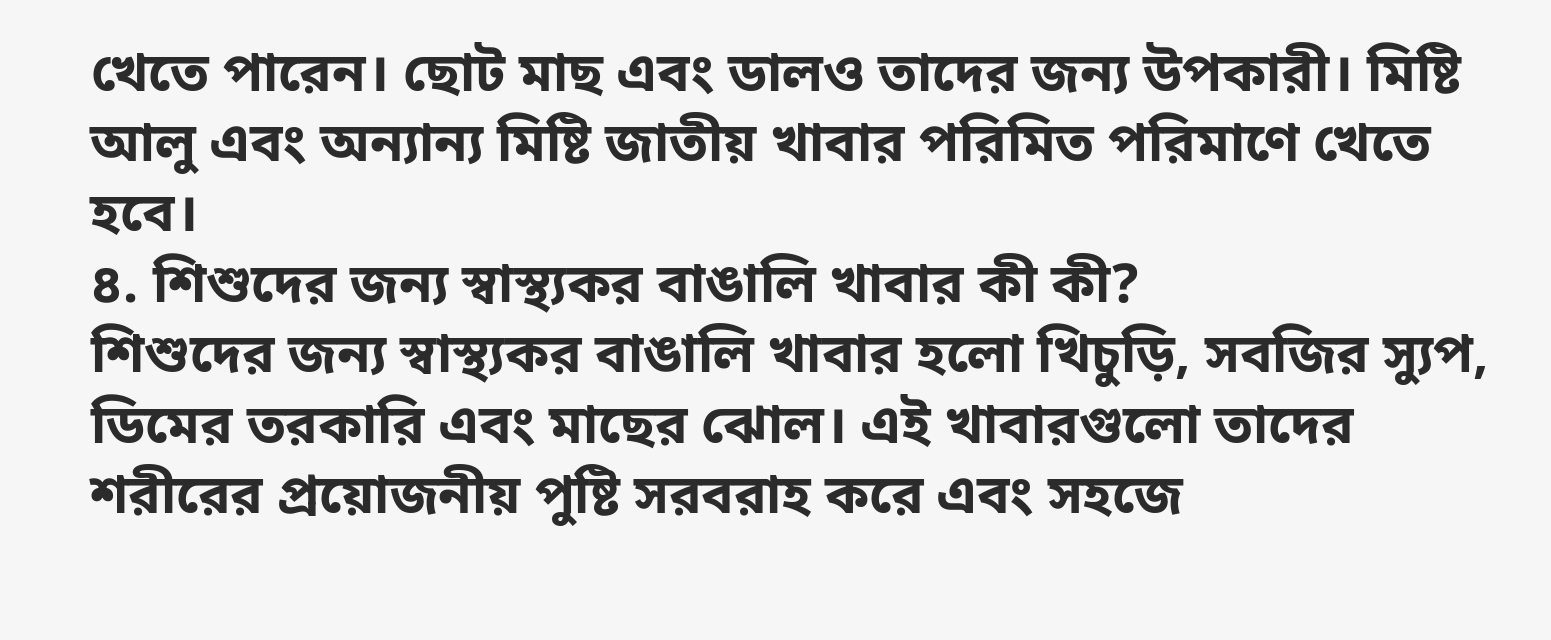খেতে পারেন। ছোট মাছ এবং ডালও তাদের জন্য উপকারী। মিষ্টি আলু এবং অন্যান্য মিষ্টি জাতীয় খাবার পরিমিত পরিমাণে খেতে হবে।
৪. শিশুদের জন্য স্বাস্থ্যকর বাঙালি খাবার কী কী?
শিশুদের জন্য স্বাস্থ্যকর বাঙালি খাবার হলো খিচুড়ি, সবজির স্যুপ, ডিমের তরকারি এবং মাছের ঝোল। এই খাবারগুলো তাদের শরীরের প্রয়োজনীয় পুষ্টি সরবরাহ করে এবং সহজে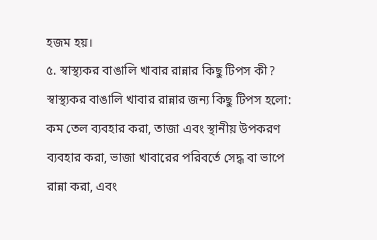হজম হয়।
৫. স্বাস্থ্যকর বাঙালি খাবার রান্নার কিছু টিপস কী?
স্বাস্থ্যকর বাঙালি খাবার রান্নার জন্য কিছু টিপস হলো: কম তেল ব্যবহার করা, তাজা এবং স্থানীয় উপকরণ ব্যবহার করা, ভাজা খাবারের পরিবর্তে সেদ্ধ বা ভাপে রান্না করা, এবং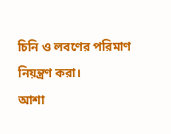চিনি ও লবণের পরিমাণ নিয়ন্ত্রণ করা।
আশা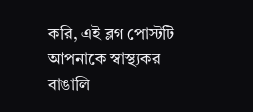করি, এই ব্লগ পোস্টটি আপনাকে স্বাস্থ্যকর বাঙালি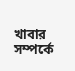খাবার সম্পর্কে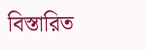বিস্তারিত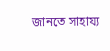জানতে সাহায্য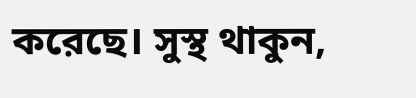করেছে। সুস্থ থাকুন,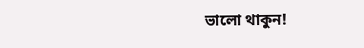ভালো থাকুন!